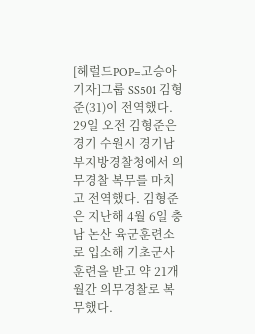[헤럴드POP=고승아 기자]그룹 SS501 김형준(31)이 전역했다.
29일 오전 김형준은 경기 수원시 경기남부지방경찰청에서 의무경찰 복무를 마치고 전역했다. 김형준은 지난해 4월 6일 충남 논산 육군훈련소로 입소해 기초군사훈련을 받고 약 21개월간 의무경찰로 복무했다.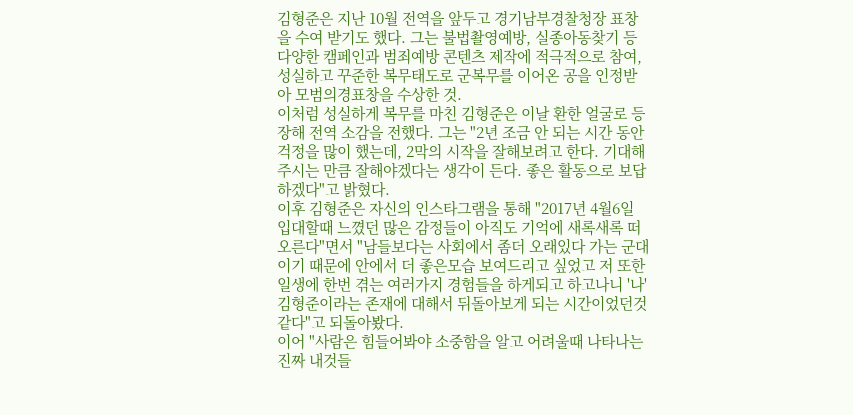김형준은 지난 10월 전역을 앞두고 경기남부경찰청장 표창을 수여 받기도 했다. 그는 불법촬영예방, 실종아동찾기 등 다양한 캠페인과 범죄예방 콘텐츠 제작에 적극적으로 참여, 성실하고 꾸준한 복무태도로 군복무를 이어온 공을 인정받아 모범의경표창을 수상한 것.
이처럼 성실하게 복무를 마친 김형준은 이날 환한 얼굴로 등장해 전역 소감을 전했다. 그는 "2년 조금 안 되는 시간 동안 걱정을 많이 했는데, 2막의 시작을 잘해보려고 한다. 기대해주시는 만큼 잘해야겠다는 생각이 든다. 좋은 활동으로 보답하겠다"고 밝혔다.
이후 김형준은 자신의 인스타그램을 통해 "2017년 4월6일 입대할때 느꼈던 많은 감정들이 아직도 기억에 새록새록 떠오른다"면서 "남들보다는 사회에서 좀더 오래있다 가는 군대이기 때문에 안에서 더 좋은모습 보여드리고 싶었고 저 또한 일생에 한번 겪는 여러가지 경험들을 하게되고 하고나니 '나' 김형준이라는 존재에 대해서 뒤돌아보게 되는 시간이었던것 같다"고 되돌아봤다.
이어 "사람은 힘들어봐야 소중함을 알고 어려울때 나타나는 진짜 내것들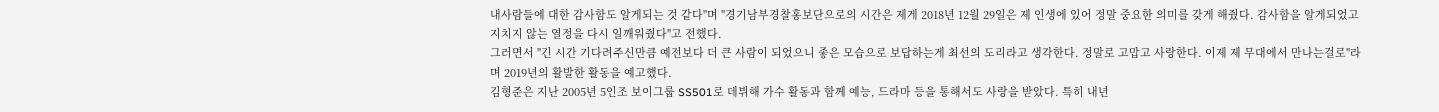내사람들에 대한 감사함도 알게되는 것 같다"며 "경기남부경찰홍보단으로의 시간은 제게 2018년 12월 29일은 제 인생에 있어 정말 중요한 의미를 갖게 해줬다. 감사함을 알게되었고 지치지 않는 열정을 다시 일깨워줬다"고 전했다.
그러면서 "긴 시간 기다려주신만큼 예전보다 더 큰 사람이 되었으니 좋은 모습으로 보답하는게 최선의 도리라고 생각한다. 정말로 고맙고 사랑한다. 이제 제 무대에서 만나는걸로"라며 2019년의 활발한 활동을 예고했다.
김형준은 지난 2005년 5인조 보이그룹 SS501로 데뷔해 가수 활동과 함께 예능, 드라마 등을 통해서도 사랑을 받았다. 특히 내년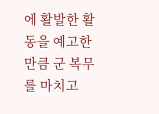에 활발한 활동을 예고한 만큼 군 복무를 마치고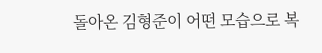돌아온 김형준이 어떤 모습으로 복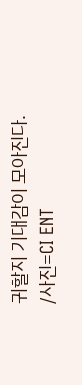귀할지 기대감이 모아진다.
/사진=CI ENT